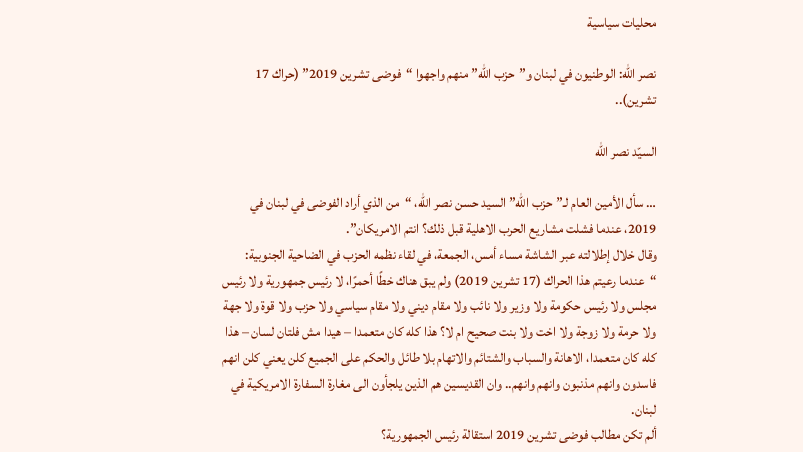محليات سياسية

نصر الله: الوطنيون في لبنان و”حزب الله” منهم واجهوا “فوضى تشرين 2019” (حراك 17 تشرين)..

السيّد نصر الله

… سأل الأمين العام لـ”حزب الله” السيد حسن نصر الله، “من الذي أراد الفوضى في لبنان في 2019، عندما فشلت مشاريع الحرب الاهلية قبل ذلك؟ انتم الامريكان”.
وقال خلال إطلالته عبر الشاشة مساء أمس، الجمعة، في لقاء نظمه الحزب في الضاحية الجنوبية: “عندما رعيتم هذا الحراك (17 تشرين 2019) ولم يبق هناك خطًا أحمرًا، لا رئيس جمهورية ولا رئيس مجلس ولا رئيس حكومة ولا وزير ولا نائب ولا مقام ديني ولا مقام سياسي ولا حزب ولا قوة ولا جهة ولا حرمة ولا زوجة ولا اخت ولا بنت صحيح ام لا؟ هذا كله كان متعمدا – هيدا مش فلتان لسان – هذا كله كان متعمدا، الاهانة والسباب والشتائم والاتهام بلا طائل والحكم على الجميع كلن يعني كلن انهم فاسدون وانهم مذنبون وانهم وانهم.. وان القديسين هم الذين يلجأون الى مغارة السفارة الامريكية في لبنان.
ألم تكن مطالب فوضى تشرين 2019 استقالة رئيس الجمهورية؟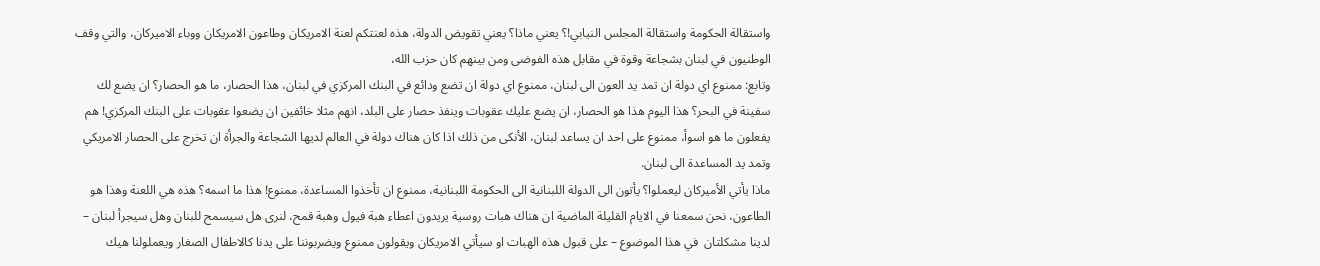واستقالة الحكومة واستقالة المجلس النيابي!؟ يعني ماذا؟ يعني تقويض الدولة، هذه لعنتكم لعنة الامريكان وطاعون الامريكان ووباء الاميركان، والتي وقف الوطنيون في لبنان بشجاعة وقوة في مقابل هذه الفوضى ومن بينهم كان حزب الله،
وتابع: ممنوع اي دولة ان تمد يد العون الى لبنان، ممنوع اي دولة ان تضع ودائع في البنك المركزي في لبنان، هذا الحصار، ما هو الحصار؟ ان يضع لك سفينة في البحر؟ هذا اليوم هذا هو الحصار، ان يضع عليك عقوبات وينفذ حصار على البلد، انهم مثلا خائفين ان يضعوا عقوبات على البنك المركزي! هم يفعلون ما هو اسوأ، ممنوع على احد ان يساعد لبنان، الأنكى من ذلك اذا كان هناك دولة في العالم لديها الشجاعة والجرأة ان تخرج على الحصار الامريكي وتمد يد المساعدة الى لبنان.
ماذا يأتي الأميركان ليعملوا؟ يأتون الى الدولة اللبنانية الى الحكومة اللبنانية، ممنوع ان تأخذوا المساعدة، ممنوع! هذا ما اسمه؟ هذه هي اللعنة وهذا هو الطاعون، نحن سمعنا في الايام القليلة الماضية ان هناك هبات روسية يريدون اعطاء هبة فيول وهبة قمح، لنرى هل سيسمح للبنان وهل سيجرأ لبنان –  لدينا مشكلتان  في هذا الموضوع – على قبول هذه الهبات او سيأتي الامريكان ويقولون ممنوع ويضربوننا على يدنا كالاطفال الصغار ويعملولنا هيك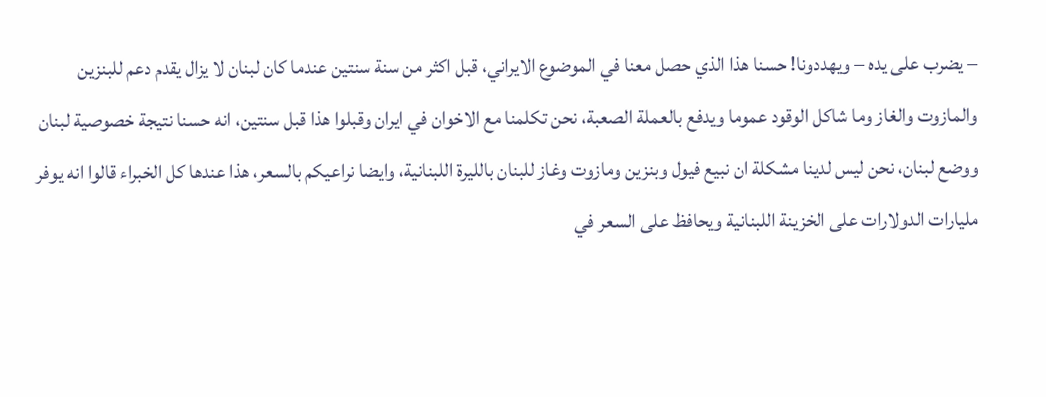– يضرب على يده – ويهددونا! حسنا هذا الذي حصل معنا في الموضوع الايراني، قبل اكثر من سنة سنتين عندما كان لبنان لا يزال يقدم دعم للبنزين والمازوت والغاز وما شاكل الوقود عموما ويدفع بالعملة الصعبة، نحن تكلمنا مع الاخوان في ايران وقبلوا هذا قبل سنتين، انه حسنا نتيجة خصوصية لبنان ووضع لبنان، نحن ليس لدينا مشكلة ان نبيع فيول وبنزين ومازوت وغاز للبنان بالليرة اللبنانية، وايضا نراعيكم بالسعر، هذا عندها كل الخبراء قالوا انه يوفر مليارات الدولارات على الخزينة اللبنانية ويحافظ على السعر في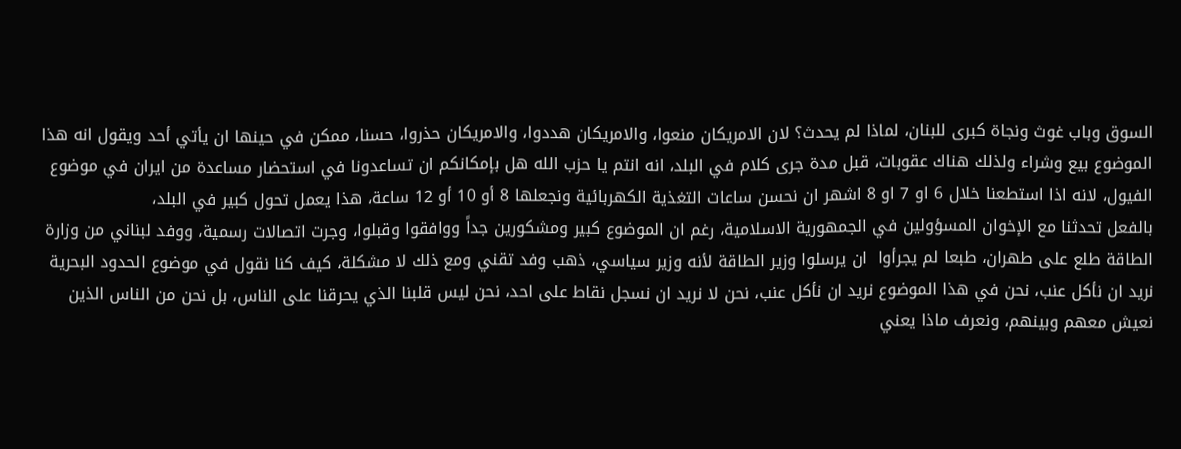السوق وباب غوث ونجاة كبرى للبنان، لماذا لم يحدث؟ لان الامريكان منعوا، والامريكان هددوا، والامريكان حذروا، حسنا، ممكن في حينها ان يأتي أحد ويقول انه هذا الموضوع بيع وشراء ولذلك هناك عقوبات، قبل مدة جرى كلام في البلد، انه انتم يا حزب الله هل بإمكانكم ان تساعدونا في استحضار مساعدة من ايران في موضوع الفيول، لانه اذا استطعنا خلال 6 او 7 او 8 اشهر ان نحسن ساعات التغذية الكهربائية ونجعلها 8 أو 10 أو 12 ساعة، هذا يعمل تحول كبير في البلد،
بالفعل تحدثنا مع الإخوان المسؤولين في الجمهورية الاسلامية، رغم ان الموضوع كبير ومشكورين جداً ووافقوا وقبلوا، وجرت اتصالات رسمية، ووفد لبناني من وزارة الطاقة طلع على طهران، طبعا لم يجرأوا  ان يرسلوا وزير الطاقة لأنه وزير سياسي، ذهب وفد تقني ومع ذلك لا مشكلة، كيف كنا نقول في موضوع الحدود البحرية نريد ان نأكل عنب، نحن في هذا الموضوع نريد ان نأكل عنب، نحن لا نريد ان نسجل نقاط على احد، نحن ليس قلبنا الذي يحرقنا على الناس، بل نحن من الناس الذين نعيش معهم وبينهم، ونعرف ماذا يعني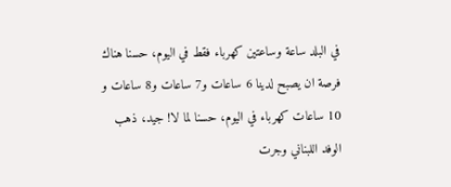في البلد ساعة وساعتين كهرباء فقط في اليوم، حسنا هناك فرصة ان يصبح لدينا 6 ساعات و7 ساعات و8 ساعات و 10 ساعات كهرباء في اليوم، حسنا لما لا! جيد، ذهب الوفد اللبناني وجرت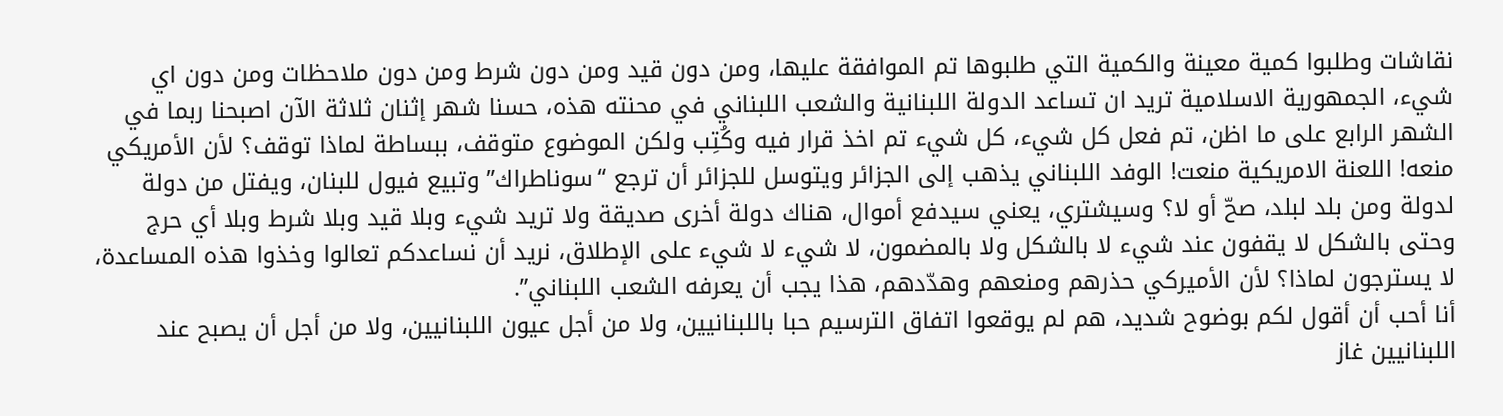نقاشات وطلبوا كمية معينة والكمية التي طلبوها تم الموافقة عليها، ومن دون قيد ومن دون شرط ومن دون ملاحظات ومن دون اي شيء، الجمهورية الاسلامية تريد ان تساعد الدولة اللبنانية والشعب اللبناني في محنته هذه، حسنا شهر إثنان ثلاثة الآن اصبحنا ربما في الشهر الرابع على ما اظن، تم فعل كل شيء، كل شيء تم اخذ قرار فيه وكُتِب ولكن الموضوع متوقف، ببساطة لماذا توقف؟ لأن الأمريكي منعه! اللعنة الامريكية منعت! الوفد اللبناني يذهب إلى الجزائر ويتوسل للجزائر أن ترجع “سوناطراك” وتبيع فيول للبنان، ويفتل من دولة لدولة ومن بلد لبلد، صحّ أو لا؟ وسيشتري، يعني سيدفع أموال، هناك دولة أخرى صديقة ولا تريد شيء وبلا قيد وبلا شرط وبلا أي حرج وحتى بالشكل لا يقفون عند شيء لا بالشكل ولا بالمضمون، لا شيء لا شيء على الإطلاق، نريد أن نساعدكم تعالوا وخذوا هذه المساعدة، لا يسترجون لماذا؟ لأن الأميركي حذرهم ومنعهم وهدّدهم، هذا يجب أن يعرفه الشعب اللبناني”.
أنا أحب أن أقول لكم بوضوح شديد، هم لم يوقعوا اتفاق الترسيم حبا باللبنانيين، ولا من أجل عيون اللبنانيين، ولا من أجل أن يصبح عند اللبنانيين غاز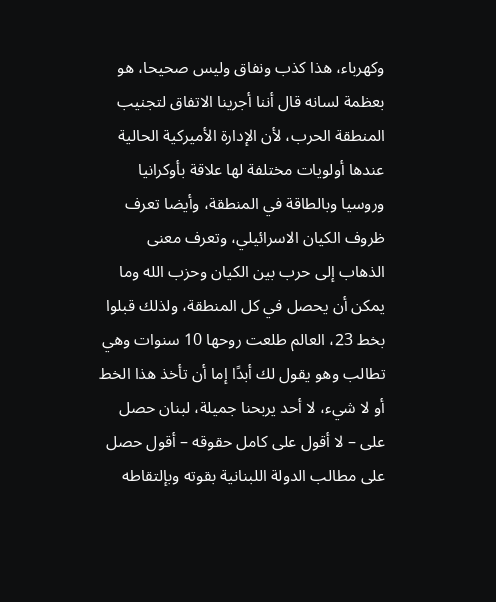وكهرباء، هذا كذب ونفاق وليس صحيحا، هو بعظمة لسانه قال أننا أجرينا الاتفاق لتجنيب المنطقة الحرب، لأن الإدارة الأميركية الحالية عندها أولويات مختلفة لها علاقة بأوكرانيا وروسيا وبالطاقة في المنطقة، وأيضا تعرف ظروف الكيان الاسرائيلي، وتعرف معنى الذهاب إلى حرب بين الكيان وحزب الله وما يمكن أن يحصل في كل المنطقة، ولذلك قبلوا بخط 23، العالم طلعت روحها 10 سنوات وهي تطالب وهو يقول لك أبدًا إما أن تأخذ هذا الخط أو لا شيء، لا أحد يربحنا جميلة، لبنان حصل على – لا أقول على كامل حقوقه – أقول حصل على مطالب الدولة اللبنانية بقوته وبإلتقاطه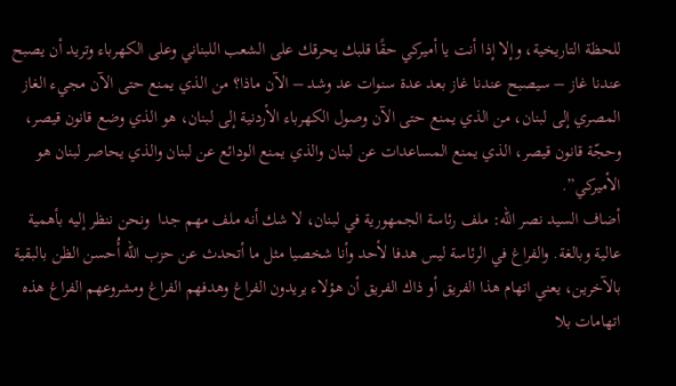للحظة التاريخية، وإلا إذا أنت يا أميركي حقًا قلبك يحرقك على الشعب اللبناني وعلى الكهرباء وتريد أن يصبح عندنا غاز – سيصبح عندنا غاز بعد عدة سنوات عد وشد – الآن ماذا؟ من الذي يمنع حتى الآن مجيء الغاز المصري إلى لبنان، من الذي يمنع حتى الآن وصول الكهرباء الأردنية إلى لبنان، هو الذي وضع قانون قيصر، وحجّة قانون قيصر، الذي يمنع المساعدات عن لبنان والذي يمنع الودائع عن لبنان والذي يحاصر لبنان هو الأميركي”.
أضاف السيد نصر الله: ملف رئاسة الجمهورية في لبنان، لا شك أنه ملف مهم جدا  ونحن ننظر إليه بأهمية عالية وبالغة. والفراغ في الرئاسة ليس هدفا لأحد وأنا شخصيا مثل ما أتحدث عن حزب الله أُحسن الظن بالبقية بالآخرين، يعني اتهام هذا الفريق أو ذاك الفريق أن هؤلاء يريدون الفراغ وهدفهم الفراغ ومشروعهم الفراغ هذه اتهامات بلا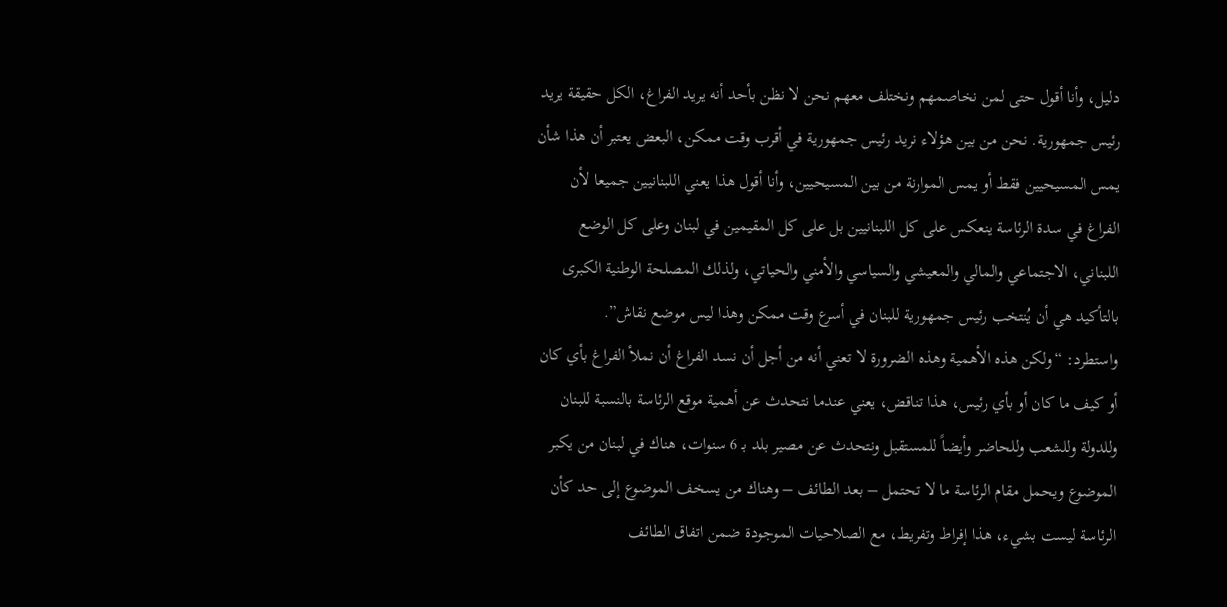دليل، وأنا أقول حتى لمن نخاصمهم ونختلف معهم نحن لا نظن بأحد أنه يريد الفراغ، الكل حقيقة يريد رئيس جمهورية. نحن من بين هؤلاء نريد رئيس جمهورية في أقرب وقت ممكن، البعض يعتبر أن هذا شأن يمس المسيحيين فقط أو يمس الموارنة من بين المسيحيين، وأنا أقول هذا يعني اللبنانيين جميعا لأن الفراغ في سدة الرئاسة ينعكس على كل اللبنانيين بل على كل المقيمين في لبنان وعلى كل الوضع اللبناني، الاجتماعي والمالي والمعيشي والسياسي والأمني والحياتي، ولذلك المصلحة الوطنية الكبرى بالتأكيد هي أن يُنتخب رئيس جمهورية للبنان في أسرع وقت ممكن وهذا ليس موضع نقاش”.
واستطرد: “ولكن هذه الأهمية وهذه الضرورة لا تعني أنه من أجل أن نسد الفراغ أن نملأ الفراغ بأي كان أو كيف ما كان أو بأي رئيس، هذا تناقض، يعني عندما نتحدث عن أهمية موقع الرئاسة بالنسبة للبنان وللدولة وللشعب وللحاضر وأيضاً للمستقبل ونتحدث عن مصير بلد بـ 6 سنوات، هناك في لبنان من يكبر الموضوع ويحمل مقام الرئاسة ما لا تحتمل – بعد الطائف – وهناك من يسخف الموضوع إلى حد كأن الرئاسة ليست بشيء، هذا إفراط وتفريط، مع الصلاحيات الموجودة ضمن اتفاق الطائف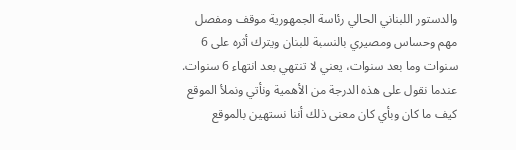والدستور اللبناني الحالي رئاسة الجمهورية موقف ومفصل مهم وحساس ومصيري بالنسبة للبنان ويترك أثره على 6 سنوات وما بعد سنوات، يعني لا تنتهي بعد انتهاء 6 سنوات. عندما نقول على هذه الدرجة من الأهمية ونأتي ونملأ الموقع كيف ما كان وبأي كان معنى ذلك أننا نستهين بالموقع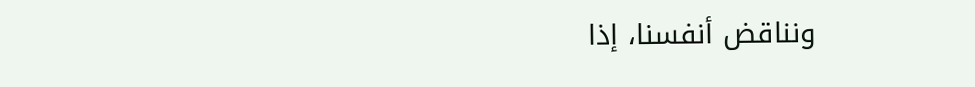ونناقض أنفسنا، إذا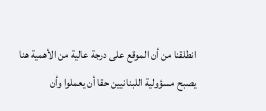انطلقنا من أن الموقع على درجة عالية من الأهمية هنا يصبح مسؤولية اللبنانيين حقا أن يعملوا وأن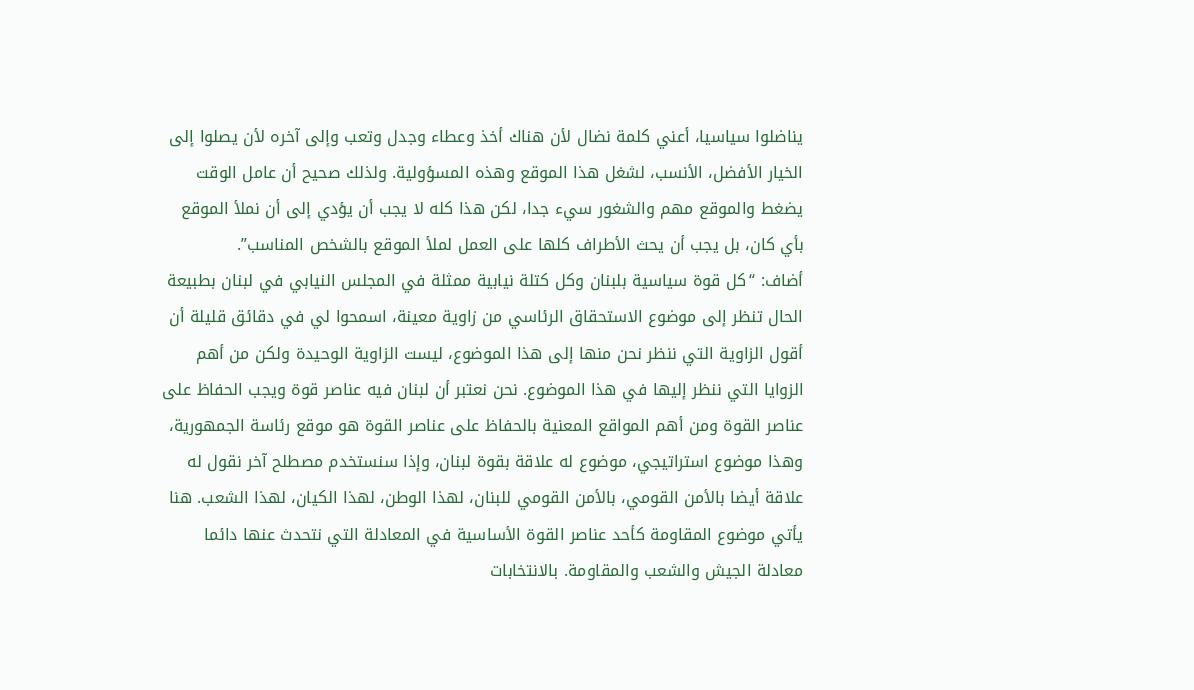يناضلوا سياسيا، أعني كلمة نضال لأن هناك أخذ وعطاء وجدل وتعب وإلى آخره لأن يصلوا إلى الخيار الأفضل، الأنسب، لشغل هذا الموقع وهذه المسؤولية. ولذلك صحيح أن عامل الوقت يضغط والموقع مهم والشغور سيء جدا، لكن هذا كله لا يجب أن يؤدي إلى أن نملأ الموقع بأي كان، بل يجب أن يحث الأطراف كلها على العمل لملأ الموقع بالشخص المناسب”.
أضاف: “كل قوة سياسية بلبنان وكل كتلة نيابية ممثلة في المجلس النيابي في لبنان بطبيعة الحال تنظر إلى موضوع الاستحقاق الرئاسي من زاوية معينة، اسمحوا لي في دقائق قليلة أن أقول الزاوية التي ننظر نحن منها إلى هذا الموضوع، ليست الزاوية الوحيدة ولكن من أهم الزوايا التي ننظر إليها في هذا الموضوع. نحن نعتبر أن لبنان فيه عناصر قوة ويجب الحفاظ على عناصر القوة ومن أهم المواقع المعنية بالحفاظ على عناصر القوة هو موقع رئاسة الجمهورية، وهذا موضوع استراتيجي، موضوع له علاقة بقوة لبنان، وإذا سنستخدم مصطلح آخر نقول له علاقة أيضا بالأمن القومي، بالأمن القومي للبنان، لهذا الوطن، لهذا الكيان، لهذا الشعب. هنا يأتي موضوع المقاومة كأحد عناصر القوة الأساسية في المعادلة التي نتحدث عنها دائما معادلة الجيش والشعب والمقاومة. بالانتخابات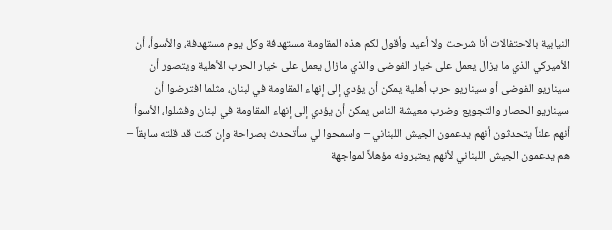النيابية بالاحتفالات أنا شرحت ولا أعيد وأقول لكم هذه المقاومة مستهدفة وكل يوم مستهدفة، والأسوأ، أن الأميركي الذي ما يزال يعمل على خيار الفوضى والذي مازال يعمل على خيار الحرب الأهلية ويتصور أن سيناريو الفوضى أو سيناريو حرب أهلية يمكن أن يؤدي إلى إنهاء المقاومة في لبنان، مثلما افترضوا أن سيناريو الحصار والتجويع وضرب معيشة الناس يمكن أن يؤدي إلى إنهاء المقاومة في لبنان وفشلوا، الأسوأ أنهم علناً يتحدثون أنهم يدعمون الجيش اللبناني – واسمحوا لي سأتحدث بصراحة وإن كنت قد قلته سابقاً – هم يدعمون الجيش اللبناني لأنهم يعتبرونه مؤهلاً لمواجهة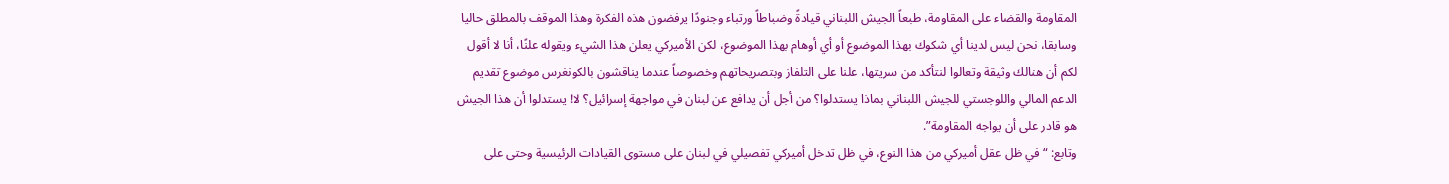المقاومة والقضاء على المقاومة، طبعاً الجيش اللبناني قيادةً وضباطاً ورتباء وجنودًا يرفضون هذه الفكرة وهذا الموقف بالمطلق حاليا وسابقا، نحن ليس لدينا أي شكوك بهذا الموضوع أو أي أوهام بهذا الموضوع، لكن الأميركي يعلن هذا الشيء ويقوله علنًا، أنا لا أقول لكم أن هنالك وثيقة وتعالوا لنتأكد من سريتها، علنا على التلفاز وبتصريحاتهم وخصوصاً عندما يناقشون بالكونغرس موضوع تقديم الدعم المالي واللوجستي للجيش اللبناني بماذا يستدلوا؟ من أجل أن يدافع عن لبنان في مواجهة إسرائيل؟ لا! يستدلوا أن هذا الجيش هو قادر على أن يواجه المقاومة”.
وتابع: “في ظل عقل أميركي من هذا النوع، في ظل تدخل أميركي تفصيلي في لبنان على مستوى القيادات الرئيسية وحتى على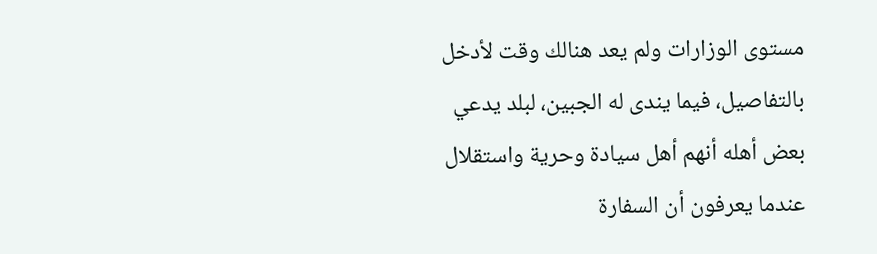مستوى الوزارات ولم يعد هنالك وقت لأدخل بالتفاصيل، فيما يندى له الجبين، لبلد يدعي بعض أهله أنهم أهل سيادة وحرية واستقلال عندما يعرفون أن السفارة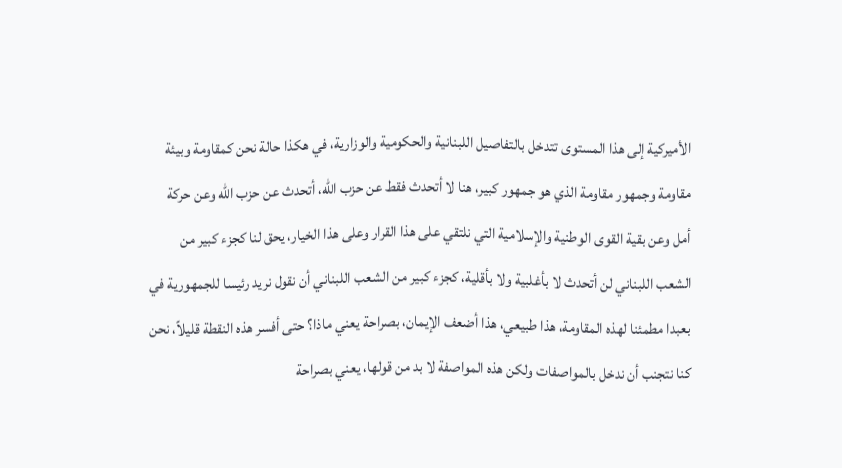الأميركية إلى هذا المستوى تتدخل بالتفاصيل اللبنانية والحكومية والوزارية، في هكذا حالة نحن كمقاومة وبيئة مقاومة وجمهور مقاومة الذي هو جمهور كبير، هنا لا أتحدث فقط عن حزب الله، أتحدث عن حزب الله وعن حركة أمل وعن بقية القوى الوطنية والإسلامية التي نلتقي على هذا القرار وعلى هذا الخيار، يحق لنا كجزء كبير من الشعب اللبناني لن أتحدث لا بأغلبية ولا بأقلية، كجزء كبير من الشعب اللبناني أن نقول نريد رئيسا للجمهورية في بعبدا مطمئنا لهذه المقاومة، هذا طبيعي، هذا أضعف الإيمان، بصراحة يعني ماذا؟ حتى أفسر هذه النقطة قليلاً، نحن كنا نتجنب أن ندخل بالمواصفات ولكن هذه المواصفة لا بد من قولها، يعني بصراحة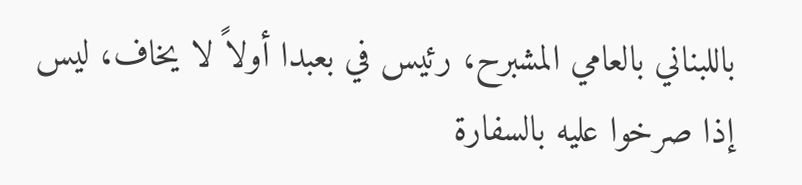باللبناني بالعامي المشبرح، رئيس في بعبدا أولاً لا يخاف، ليس إذا صرخوا عليه بالسفارة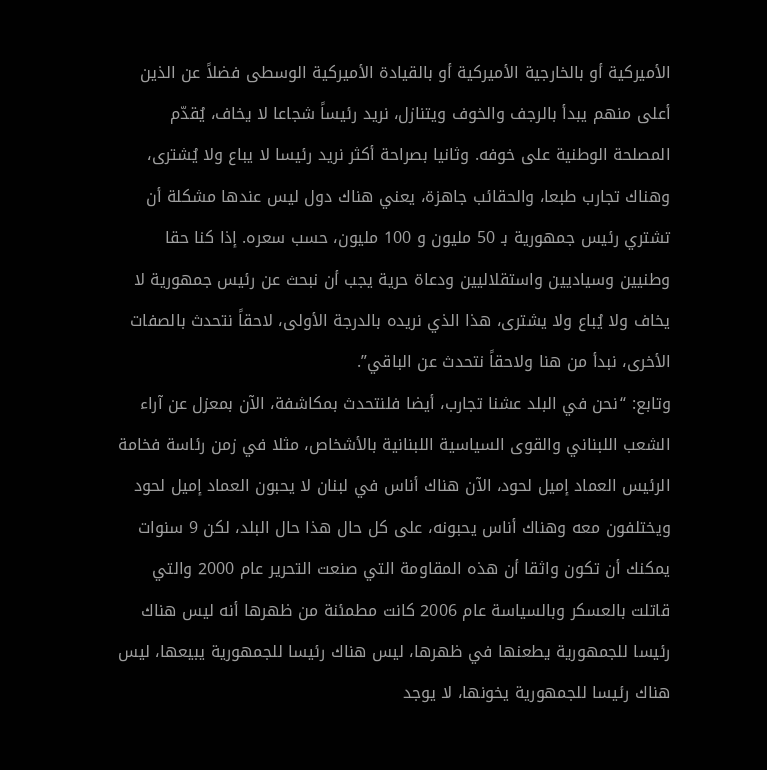الأميركية أو بالخارجية الأميركية أو بالقيادة الأميركية الوسطى فضلاً عن الذين أعلى منهم يبدأ بالرجف والخوف ويتنازل، نريد رئيساً شجاعا لا يخاف، يُقدّم المصلحة الوطنية على خوفه. وثانيا بصراحة أكثر نريد رئيسا لا يباع ولا يُشترى، وهناك تجارب طبعا، والحقائب جاهزة، يعني هناك دول ليس عندها مشكلة أن تشتري رئيس جمهورية بـ 50 مليون و 100 مليون، حسب سعره. إذا كنا حقا وطنيين وسياديين واستقلاليين ودعاة حرية يجب أن نبحث عن رئيس جمهورية لا يخاف ولا يُباع ولا يشترى، هذا الذي نريده بالدرجة الأولى، لاحقاً نتحدث بالصفات الأخرى، نبدأ من هنا ولاحقاً نتحدث عن الباقي”.
وتابع: “نحن في البلد عشنا تجارب، أيضا فلنتحدث بمكاشفة، الآن بمعزل عن آراء الشعب اللبناني والقوى السياسية اللبنانية بالأشخاص، مثلا في زمن رئاسة فخامة الرئيس العماد إميل لحود، الآن هناك أناس في لبنان لا يحبون العماد إميل لحود ويختلفون معه وهناك أناس يحبونه، على كل حال هذا حال البلد، لكن 9 سنوات يمكنك أن تكون واثقا أن هذه المقاومة التي صنعت التحرير عام 2000 والتي قاتلت بالعسكر وبالسياسة عام 2006 كانت مطمئنة من ظهرها أنه ليس هناك رئيسا للجمهورية يطعنها في ظهرها، ليس هناك رئيسا للجمهورية يبيعها، ليس هناك رئيسا للجمهورية يخونها، لا يوجد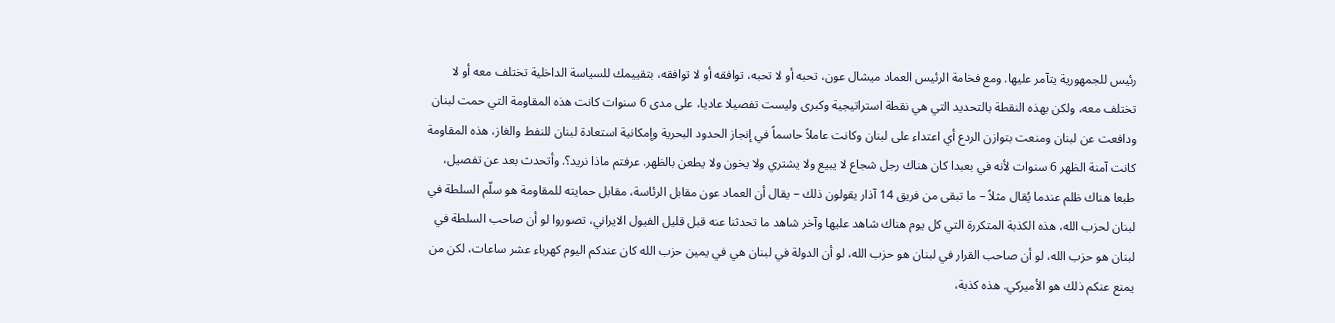رئيس للجمهورية يتآمر عليها. ومع فخامة الرئيس العماد ميشال عون، تحبه أو لا تحبه، توافقه أو لا توافقه، بتقييمك للسياسة الداخلية تختلف معه أو لا تختلف معه، ولكن بهذه النقطة بالتحديد التي هي نقطة استراتيجية وكبرى وليست تفصيلا عاديا، على مدى 6 سنوات كانت هذه المقاومة التي حمت لبنان ودافعت عن لبنان ومنعت بتوازن الردع أي اعتداء على لبنان وكانت عاملاً حاسماً في إنجاز الحدود البحرية وإمكانية استعادة لبنان للنفط والغاز، هذه المقاومة كانت آمنة الظهر 6 سنوات لأنه في بعبدا كان هناك رجل شجاع لا يبيع ولا يشتري ولا يخون ولا يطعن بالظهر. عرفتم ماذا نريد؟. وأتحدث بعد عن تفصيل، طبعا هناك ظلم عندما يُقال مثلاً – ما تبقى من فريق 14 آذار يقولون ذلك – يقال أن العماد عون مقابل الرئاسة، مقابل حمايته للمقاومة هو سلّم السلطة في لبنان لحزب الله، هذه الكذبة المتكررة التي كل يوم هناك شاهد عليها وآخر شاهد ما تحدثنا عنه قبل قليل الفيول الايراني، تصوروا لو أن صاحب السلطة في لبنان هو حزب الله، لو أن صاحب القرار في لبنان هو حزب الله، لو أن الدولة في لبنان هي في يمين حزب الله كان عندكم اليوم كهرباء عشر ساعات، لكن من يمنع عنكم ذلك هو الأميركي. هذه كذبة،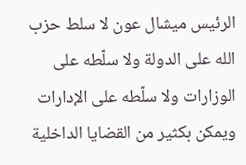الرئيس ميشال عون لا سلط حزب الله على الدولة ولا سلّطه على الوزارات ولا سلّطه على الإدارات ويمكن بكثير من القضايا الداخلية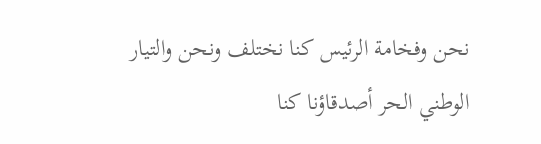نحن وفخامة الرئيس كنا نختلف ونحن والتيار الوطني الحر أصدقاؤنا كنا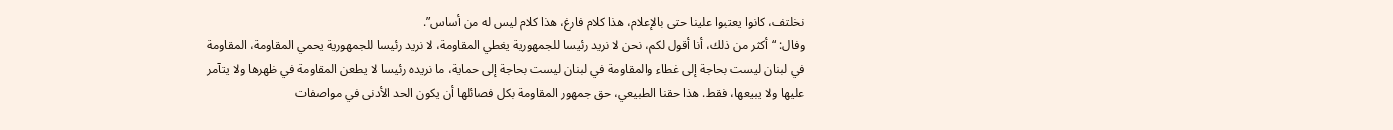نخلتف، كانوا يعتبوا علينا حتى بالإعلام، هذا كلام فارغ، هذا كلام ليس له من أساس”.
وفال: “أكثر من ذلك، أنا أقول لكم، نحن لا نريد رئيسا للجمهورية يغطي المقاومة، لا نريد رئيسا للجمهورية يحمي المقاومة، المقاومة في لبنان ليست بحاجة إلى غطاء والمقاومة في لبنان ليست بحاجة إلى حماية، ما نريده رئيسا لا يطعن المقاومة في ظهرها ولا يتآمر عليها ولا يبيعها، فقط. هذا حقنا الطبيعي، حق جمهور المقاومة بكل فصائلها أن يكون الحد الأدنى في مواصفات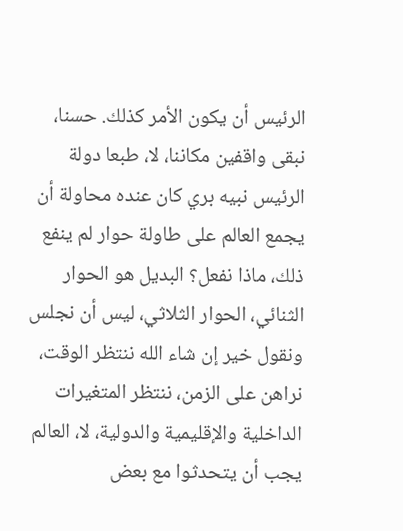الرئيس أن يكون الأمر كذلك. حسنا، نبقى واقفين مكاننا، لا، طبعا دولة الرئيس نبيه بري كان عنده محاولة أن يجمع العالم على طاولة حوار لم ينفع ذلك، ماذا نفعل؟ البديل هو الحوار الثنائي، الحوار الثلاثي، ليس أن نجلس ونقول خير إن شاء الله ننتظر الوقت، نراهن على الزمن، ننتظر المتغيرات الداخلية والإقليمية والدولية، لا، العالم يجب أن يتحدثوا مع بعض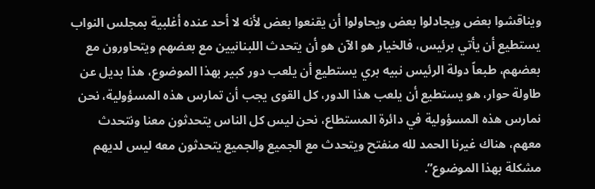ويناقشوا بعض ويجادلوا بعض ويحاولوا أن يقنعوا بعض لأنه لا أحد عنده أغلبية بمجلس النواب يستطيع أن يأتي برئيس، فالخيار هو الآن هو أن يتحدث اللبنانيين مع بعضهم ويتحاورون مع بعضهم، طبعاً دولة الرئيس نبيه بري يستطيع أن يلعب دور كبير بهذا الموضوع، هذا بديل عن طاولة حوار، هو يستطيع أن يلعب هذا الدور، كل القوى يجب أن تمارس هذه المسؤولية، نحن نمارس هذه المسؤولية في دائرة المستطاع، نحن ليس كل الناس يتحدثون معنا ونتحدث معهم، هناك غيرنا الحمد لله منفتح ويتحدث مع الجميع والجميع يتحدثون معه ليس لديهم مشكلة بهذا الموضوع”.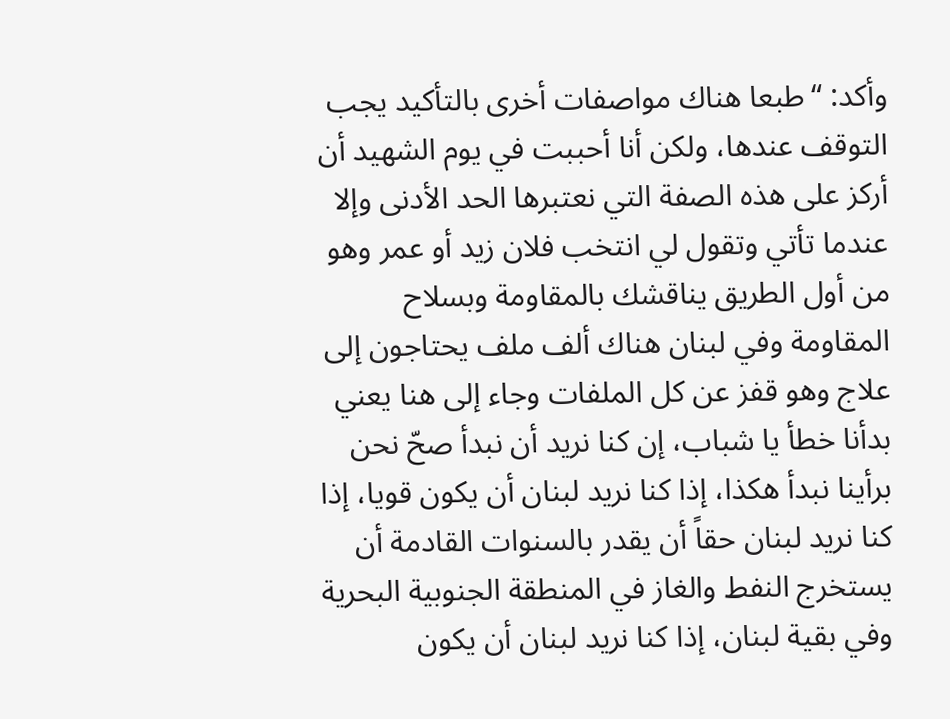وأكد: “طبعا هناك مواصفات أخرى بالتأكيد يجب التوقف عندها، ولكن أنا أحببت في يوم الشهيد أن أركز على هذه الصفة التي نعتبرها الحد الأدنى وإلا عندما تأتي وتقول لي انتخب فلان زيد أو عمر وهو من أول الطريق يناقشك بالمقاومة وبسلاح المقاومة وفي لبنان هناك ألف ملف يحتاجون إلى علاج وهو قفز عن كل الملفات وجاء إلى هنا يعني بدأنا خطأ يا شباب، إن كنا نريد أن نبدأ صحّ نحن برأينا نبدأ هكذا، إذا كنا نريد لبنان أن يكون قويا، إذا كنا نريد لبنان حقاً أن يقدر بالسنوات القادمة أن يستخرج النفط والغاز في المنطقة الجنوبية البحرية وفي بقية لبنان، إذا كنا نريد لبنان أن يكون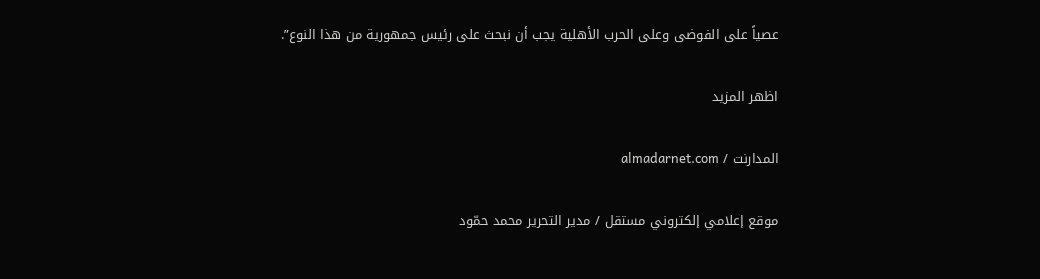عصياً على الفوضى وعلى الحرب الأهلية يجب أن نبحث على رئيس جمهورية من هذا النوع”.

اظهر المزيد

المدارنت / almadarnet.com

موقع إعلامي إلكتروني مستقل / مدير التحرير محمد حمّود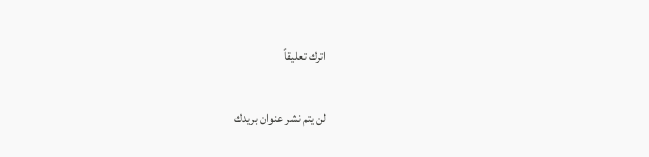اترك تعليقاً

لن يتم نشر عنوان بريدك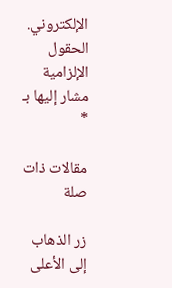الإلكتروني. الحقول الإلزامية مشار إليها بـ *

مقالات ذات صلة

زر الذهاب إلى الأعلى